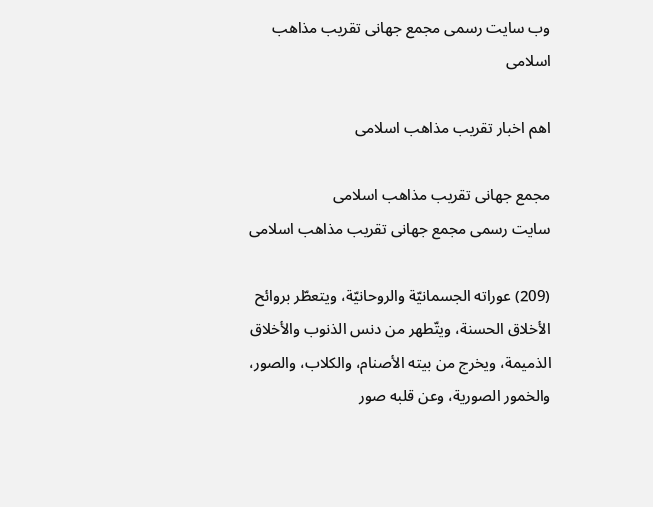وب سایت رسمی مجمع جهانى تقريب مذاهب اسلامى

اهم اخبار تقریب مذاهب اسلامی

مجمع جهانى تقريب مذاهب اسلامى
سایت رسمی مجمع جهانى تقريب مذاهب اسلامى

(209) عوراته الجسمانيّة والروحانيّة، ويتعطّر بروائح الأخلاق الحسنة، ويتّطهر من دنس الذنوب والأخلاق الذميمة، ويخرج من بيته الأصنام، والكلاب، والصور، والخمور الصورية، وعن قلبه صور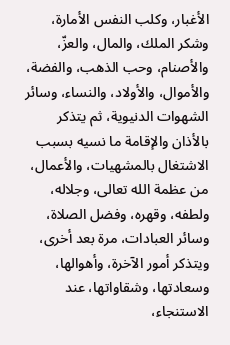الأغبار، وكلب النفس الأمارة، وشكر الملك، والمال، والعزّ، والأصنام، وحب الذهب، والفضة، والأموال، والأولاد، والنساء، وسائر الشهوات الدنيوية، ثم يتذكر بالأذان والإقامة ما نسيه بسبب الاشتغال بالمشهيات، والأعمال، من عظمة الله تعالى، وجلاله، ولطفه، وقهره، وفضل الصلاة، وسائر العبادات، مرة بعد أخرى، ويتذكر أمور الآخرة، وأهوالها، وسعادتها، وشقاواتها، عند الاستنجاء،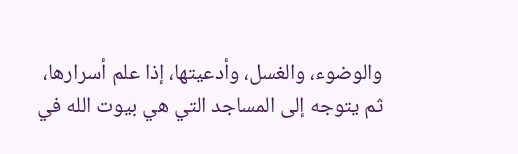والوضوء، والغسل، وأدعيتها، إذا علم أسرارها، ثم يتوجه إلى المساجد التي هي بيوت الله في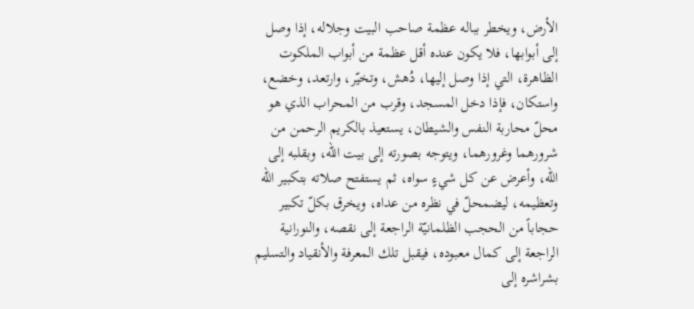الأرض، ويخطر بباله عظمة صاحب البيت وجلاله، إذا وصل إلى أبوابها، فلا يكون عنده أقل عظمة من أبواب الملكوت الظاهرة، التي إذا وصل إليها، دُهش، وتخيّر، وارتعد، وخضع، واستكان، فإذا دخل المسجد، وقرب من المحراب الذي هو محلّ محاربة النفس والشيطان، يستعيذ بالكريم الرحمن من شرورهما وغرورهما، ويتوجه بصورته إلى بيت الله، وبقلبه إلى الله، وأعرض عن كل شيءٍ سواه، ثم يستفتح صلاته بتكبير الله وتعظيمه، ليضمحلّ في نظره من عداه، ويخرق بكلّ تكبير حجاباً من الحجب الظلمانيّة الراجعة إلى نقصه، والنورانية الراجعة إلى كمال معبوده، فيقبل تلك المعرفة والأنقياد والتسليم بشراشره إلى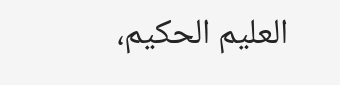العليم الحكيم،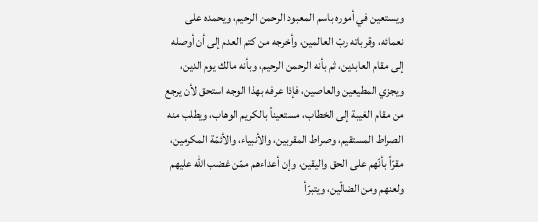ويستعين في أموره باسم المعبود الرحمن الرحيم، ويحمده على نعمائه، وقرباته ربّ العالمين، وأخرجه من كتم العدم إلى أن أوصله إلى مقام العابدين، ثم بأنه الرحمن الرحيم، وبأنه مالك يوم الدين، ويجزي المطيعين والعاصين، فإذا عرفه بهذا الوجه استحق لأن يرجع من مقام الغيبة إلى الخطاب، مستعيناً بالكريم الوهاب، ويطلب منه الصراط المستقيم، وصراط المقربين، والأنبياء، والأئمّة المكرمين، مقرّاً بأنّهم على الحق واليقين، وإن أعداءهم ممّن غضب الله عليهم ولعنهم ومن الضالّين، ويتبرّأ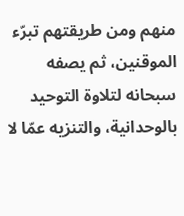منهم ومن طريقتهم تبرّء الموقنين، ثم يصفه سبحانه لتلاوة التوحيد بالوحدانية، والتنزيه عمّا لا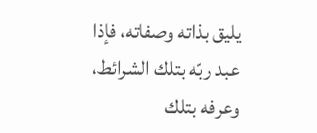يليق بذاته وصفاته، فإذا عبد ربّه بتلك الشرائط، وعرفه بتلك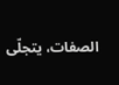الصفات، يتجلّى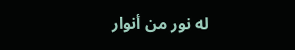له نور من أنوار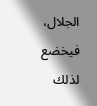الجلال، فيخضع لذلك